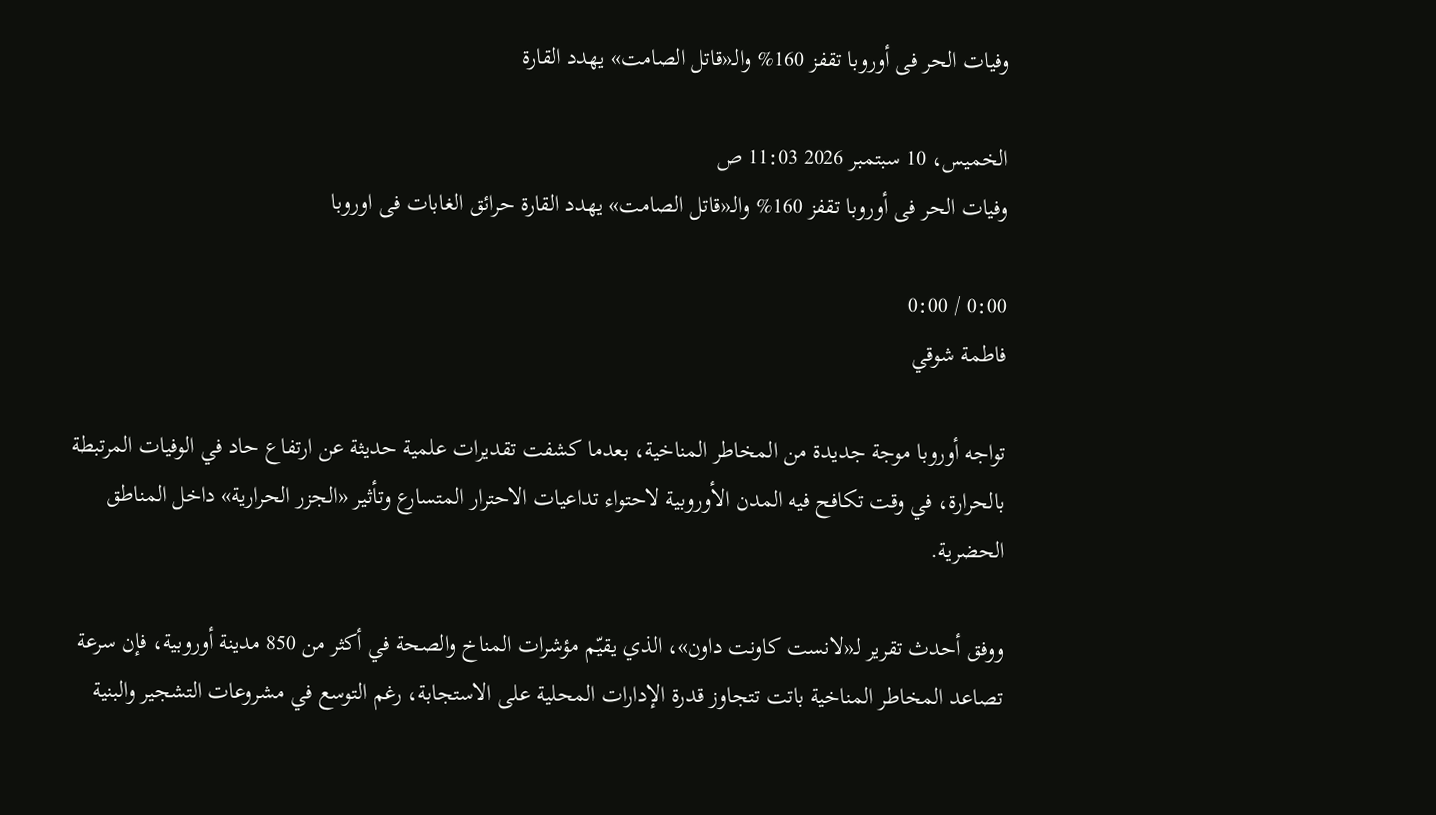وفيات الحر فى أوروبا تقفز 160% والـ«قاتل الصامت» يهدد القارة

الخميس، 10 سبتمبر 2026 11:03 ص
وفيات الحر فى أوروبا تقفز 160% والـ«قاتل الصامت» يهدد القارة حرائق الغابات فى اوروبا

0:00 / 0:00
فاطمة شوقي

تواجه أوروبا موجة جديدة من المخاطر المناخية، بعدما كشفت تقديرات علمية حديثة عن ارتفاع حاد في الوفيات المرتبطة بالحرارة، في وقت تكافح فيه المدن الأوروبية لاحتواء تداعيات الاحترار المتسارع وتأثير «الجزر الحرارية» داخل المناطق الحضرية.

ووفق أحدث تقرير لـ«لانست كاونت داون»، الذي يقيّم مؤشرات المناخ والصحة في أكثر من 850 مدينة أوروبية، فإن سرعة تصاعد المخاطر المناخية باتت تتجاوز قدرة الإدارات المحلية على الاستجابة، رغم التوسع في مشروعات التشجير والبنية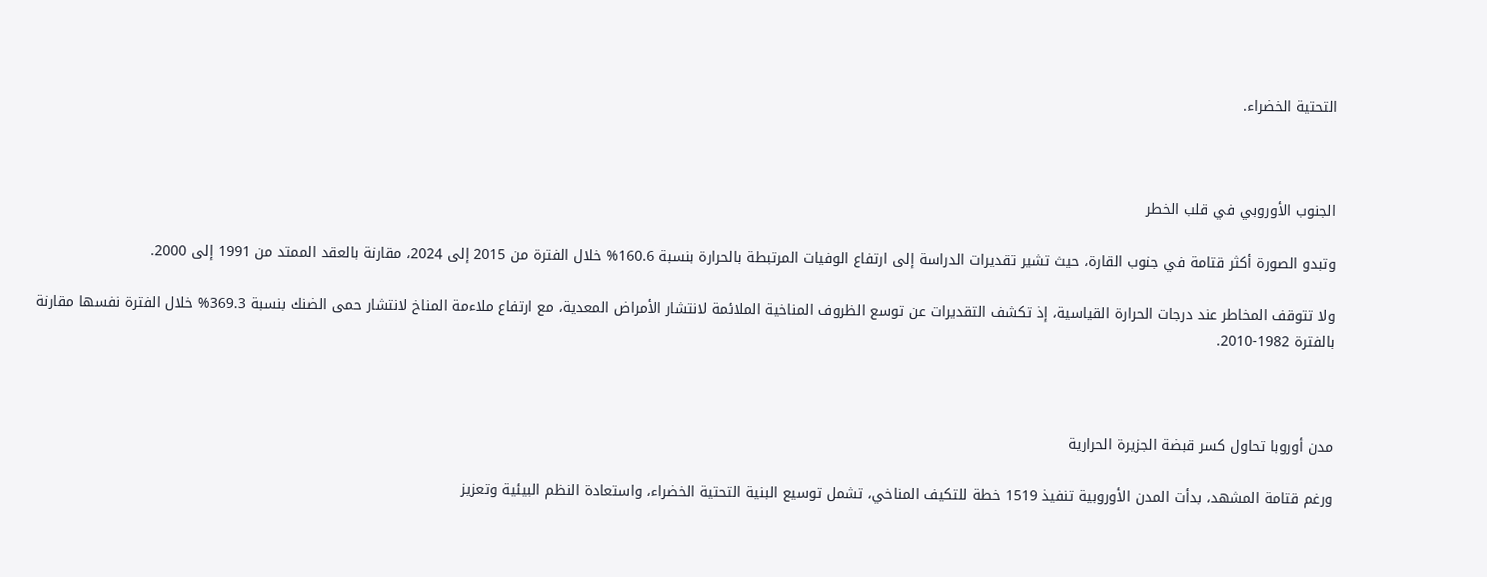التحتية الخضراء.



الجنوب الأوروبي في قلب الخطر

وتبدو الصورة أكثر قتامة في جنوب القارة، حيث تشير تقديرات الدراسة إلى ارتفاع الوفيات المرتبطة بالحرارة بنسبة 160.6% خلال الفترة من 2015 إلى 2024، مقارنة بالعقد الممتد من 1991 إلى 2000.

ولا تتوقف المخاطر عند درجات الحرارة القياسية، إذ تكشف التقديرات عن توسع الظروف المناخية الملائمة لانتشار الأمراض المعدية، مع ارتفاع ملاءمة المناخ لانتشار حمى الضنك بنسبة 369.3% خلال الفترة نفسها مقارنة بالفترة 1982-2010.



مدن أوروبا تحاول كسر قبضة الجزيرة الحرارية

ورغم قتامة المشهد، بدأت المدن الأوروبية تنفيذ 1519 خطة للتكيف المناخي، تشمل توسيع البنية التحتية الخضراء، واستعادة النظم البيئية وتعزيز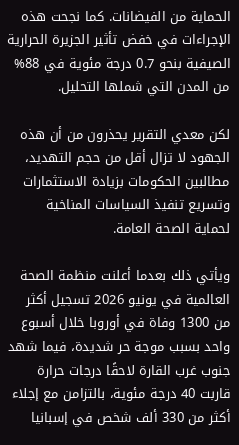الحماية من الفيضانات. كما نجحت هذه الإجراءات في خفض تأثير الجزيرة الحرارية الصيفية بنحو 0.7 درجة مئوية في 88% من المدن التي شملها التحليل.

لكن معدي التقرير يحذرون من أن هذه الجهود لا تزال أقل من حجم التهديد، مطالبين الحكومات بزيادة الاستثمارات وتسريع تنفيذ السياسات المناخية لحماية الصحة العامة.

ويأتي ذلك بعدما أعلنت منظمة الصحة العالمية في يونيو 2026 تسجيل أكثر من 1300 وفاة في أوروبا خلال أسبوع واحد بسبب موجة حر شديدة، فيما شهد جنوب غرب القارة لاحقًا درجات حرارة قاربت 40 درجة مئوية، بالتزامن مع إجلاء أكثر من 330 ألف شخص في إسبانيا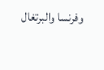وفرنسا والبرتغال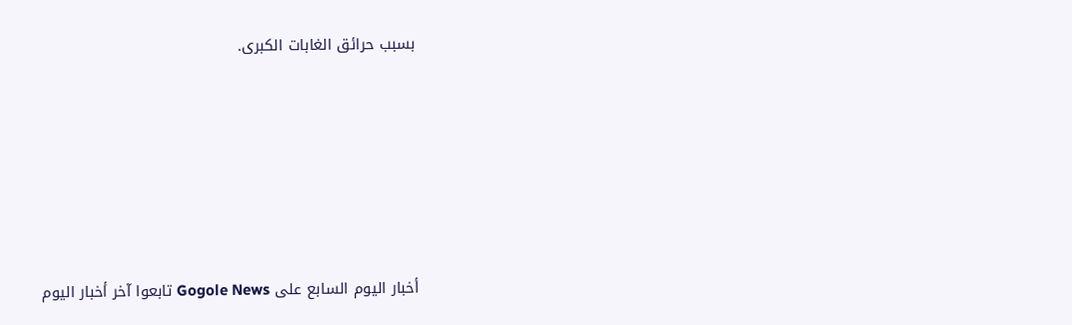بسبب حرائق الغابات الكبرى.






أخبار اليوم السابع على Gogole News تابعوا آخر أخبار اليوم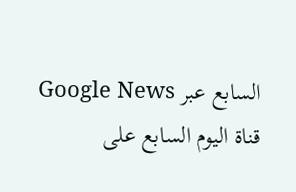السابع عبر Google News
قناة اليوم السابع على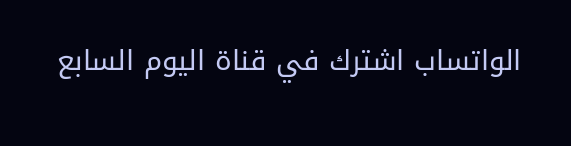الواتساب اشترك في قناة اليوم السابع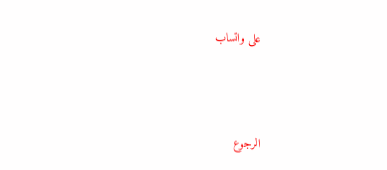على واتساب



الرجوع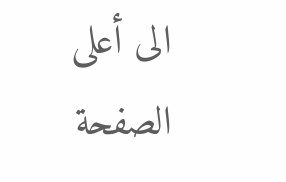الى أعلى الصفحة